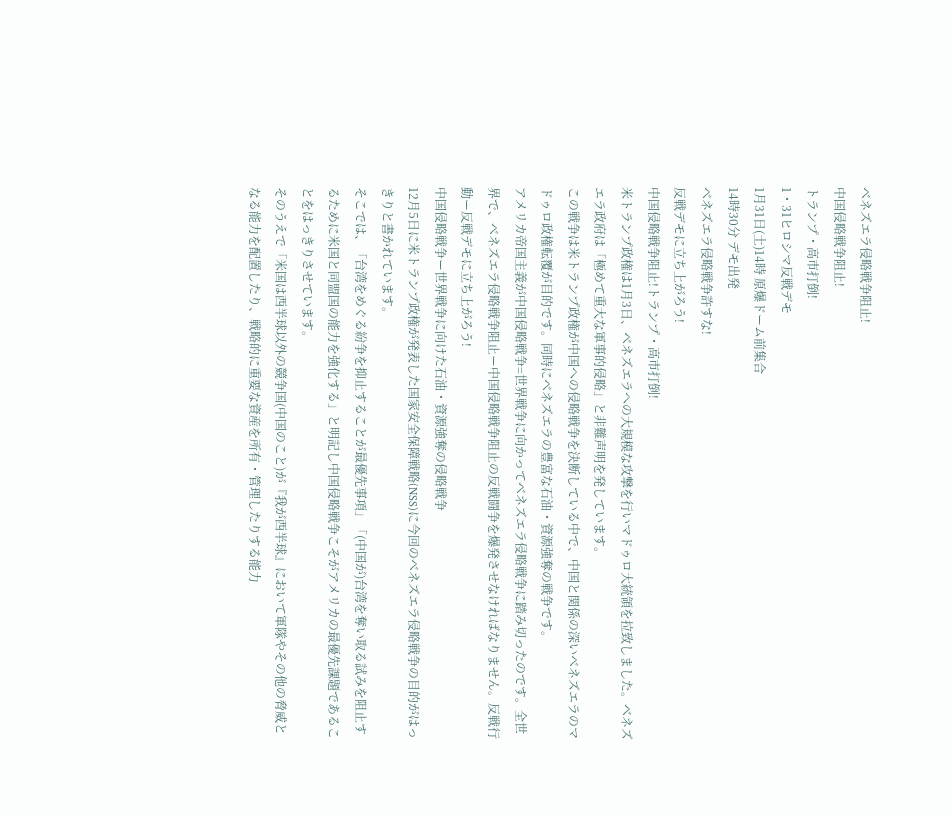ベネズエラ侵略戦争阻止!
中国侵略戦争阻止!
トランプ・高市打倒!
1・31ヒロシマ反戦デモ
1月31日(土)14時 原爆ドーム前集合
14時30分 デモ出発
ベネズエラ侵略戦争許すな!
反戦デモに立ち上がろう!
中国侵略戦争阻止!トランプ・高市打倒!
米トランプ政権は1月3日、ベネズエラへの大規模な攻撃を行いマドゥロ大統領を拉致しました。ベネズエラ政府は「極めて重大な軍事的侵略」と非難声明を発しています。
この戦争は米トランプ政権が中国への侵略戦争を決断している中で、中国と関係の深いベネズエラのマドゥロ政権転覆が目的です。同時にベネズエラの豊富な石油・資源強奪の戦争です。
アメリカ帝国主義が中国侵略戦争=世界戦争に向かってベネズエラ侵略戦争に踏み切ったのです。全世界で、ベネズエラ侵略戦争阻止ー中国侵略戦争阻止の反戦闘争を爆発させなければなりません。反戦行動ー反戦デモに立ち上がろう!
中国侵略戦争ー世界戦争に向けた石油・資源強奪の侵略戦争
12月5日に米トランプ政権が発表した国家安全保障戦略(NSS)に今回のベネズエラ侵略戦争の目的がはっきりと書かれています。
そこでは、「台湾をめぐる紛争を抑止することが最優先事項」「(中国が)台湾を奪い取る試みを阻止するために米国と同盟国の能力を強化する」と明記し中国侵略戦争こそがアメリカの最優先課題であることをはっきりさせています。
そのうえで「米国は西半球以外の競争国(中国のこと)が『我が西半球』において軍隊やその他の脅威となる能力を配置したり、戦略的に重要な資産を所有・管理したりする能力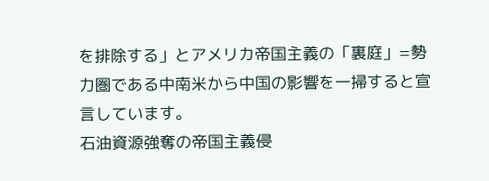を排除する」とアメリカ帝国主義の「裏庭」=勢力圏である中南米から中国の影響を一掃すると宣言しています。
石油資源強奪の帝国主義侵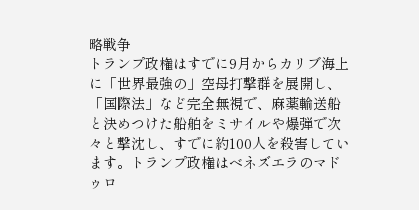略戦争
トランプ政権はすでに9月からカリブ海上に「世界最強の」空母打撃群を展開し、「国際法」など完全無視で、麻薬輸送船と決めつけた船舶をミサイルや爆弾で次々と撃沈し、すでに約100人を殺害しています。トランプ政権はベネズエラのマドゥロ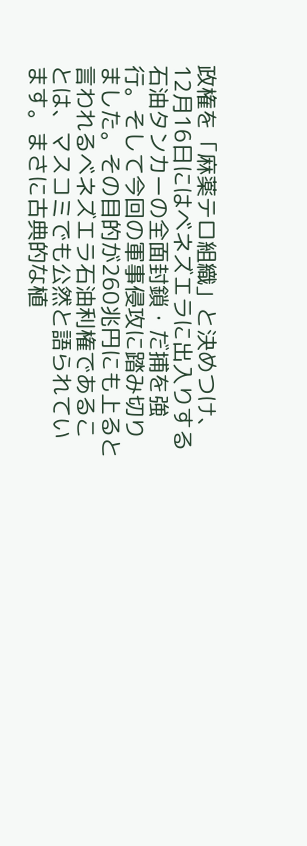政権を「麻薬テロ組織」と決めつけ、12月16日にはベネズエラに出入りする石油タンカーの全面封鎖・だ捕を強行。そして今回の軍事侵攻に踏み切りました。その目的が260兆円にも上ると言われるベネズエラ石油利権であることは、マスコミでも公然と語られています。まさに古典的な植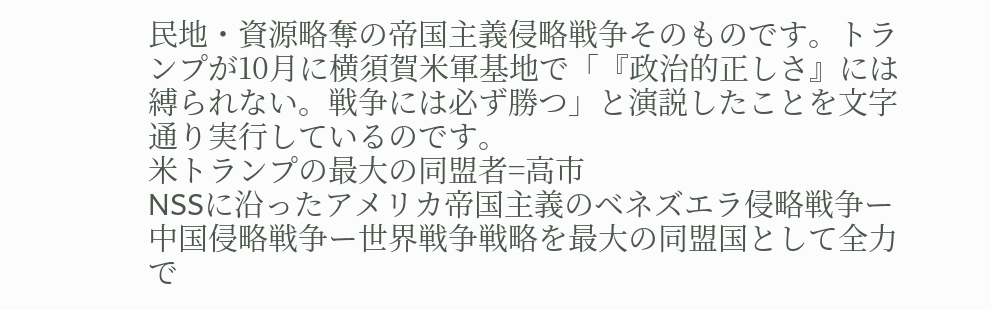民地・資源略奪の帝国主義侵略戦争そのものです。トランプが10月に横須賀米軍基地で「『政治的正しさ』には縛られない。戦争には必ず勝つ」と演説したことを文字通り実行しているのです。
米トランプの最大の同盟者=高市
NSSに沿ったアメリカ帝国主義のベネズエラ侵略戦争ー中国侵略戦争ー世界戦争戦略を最大の同盟国として全力で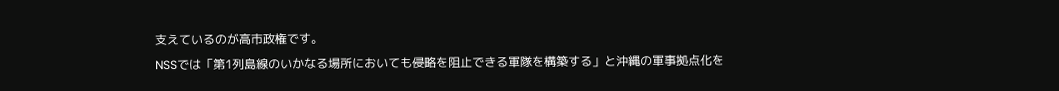支えているのが高市政権です。
NSSでは「第1列島線のいかなる場所においても侵略を阻止できる軍隊を構築する」と沖縄の軍事拠点化を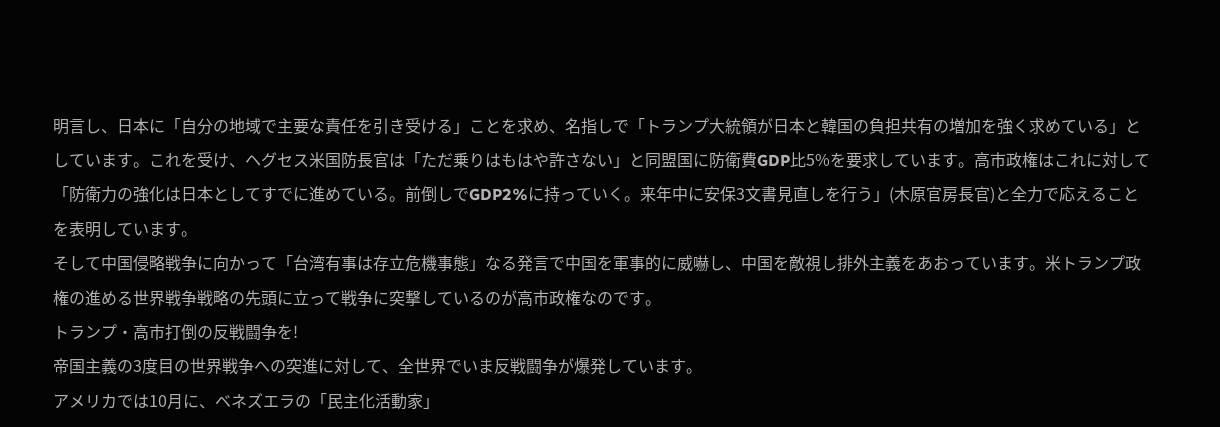明言し、日本に「自分の地域で主要な責任を引き受ける」ことを求め、名指しで「トランプ大統領が日本と韓国の負担共有の増加を強く求めている」としています。これを受け、ヘグセス米国防長官は「ただ乗りはもはや許さない」と同盟国に防衛費GDP比5%を要求しています。高市政権はこれに対して「防衛力の強化は日本としてすでに進めている。前倒しでGDP2%に持っていく。来年中に安保3文書見直しを行う」(木原官房長官)と全力で応えることを表明しています。
そして中国侵略戦争に向かって「台湾有事は存立危機事態」なる発言で中国を軍事的に威嚇し、中国を敵視し排外主義をあおっています。米トランプ政権の進める世界戦争戦略の先頭に立って戦争に突撃しているのが高市政権なのです。
トランプ・高市打倒の反戦闘争を!
帝国主義の3度目の世界戦争への突進に対して、全世界でいま反戦闘争が爆発しています。
アメリカでは10月に、ベネズエラの「民主化活動家」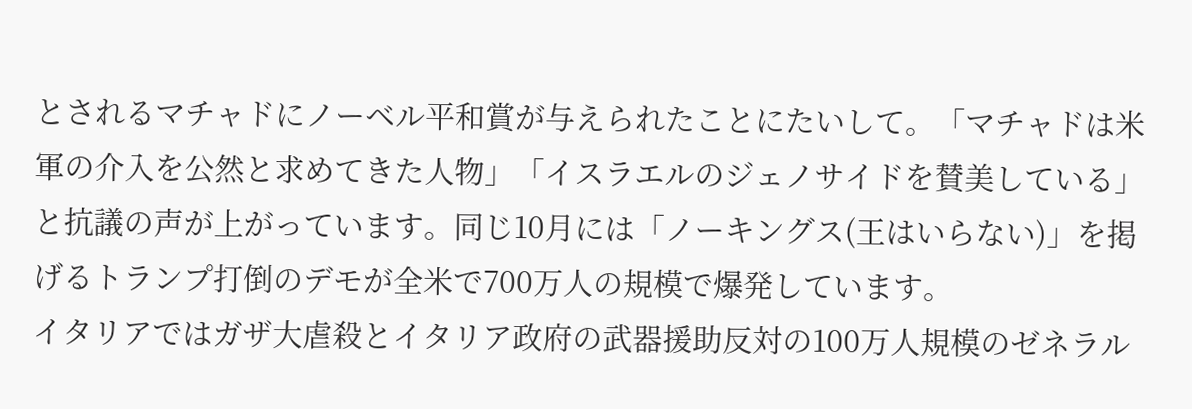とされるマチャドにノーベル平和賞が与えられたことにたいして。「マチャドは米軍の介入を公然と求めてきた人物」「イスラエルのジェノサイドを賛美している」と抗議の声が上がっています。同じ10月には「ノーキングス(王はいらない)」を掲げるトランプ打倒のデモが全米で700万人の規模で爆発しています。
イタリアではガザ大虐殺とイタリア政府の武器援助反対の100万人規模のゼネラル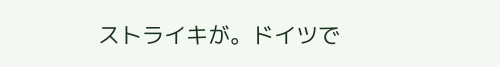ストライキが。ドイツで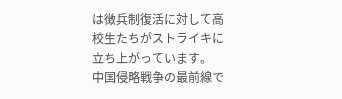は徴兵制復活に対して高校生たちがストライキに立ち上がっています。
中国侵略戦争の最前線で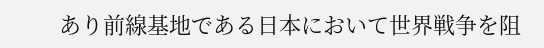あり前線基地である日本において世界戦争を阻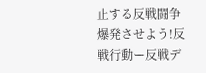止する反戦闘争爆発させよう!反戦行動ー反戦デ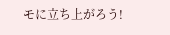モに立ち上がろう!